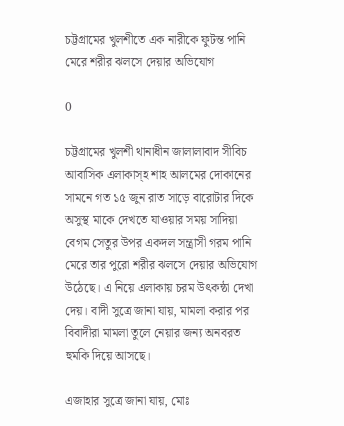চট্টগ্রামের খুলশীতে এক নারীকে ফুটন্ত পানি মেরে শরীর ঝলসে দেয়ার অভিযোগ

0

চট্টগ্রামের খুলশী থানাধীন জালালাবাদ সীবিচ আবাসিক এলাকাস্হ শাহ আলমের দোকানের সামনে গত ১৫ জুন রাত সাড়ে বারোটার দিকে অসুস্থ মাকে দেখতে যাওয়ার সময় সাদিয়া বেগম সেতুর উপর একদল সন্ত্রাসী গরম পানি মেরে তার পুরো শরীর ঝলসে দেয়ার অভিযোগ উঠেছে। এ নিয়ে এলাকায় চরম উৎকন্ঠা দেখা দেয়। বাদী সুত্রে জানা যায়, মামলা করার পর বিবাদীরা মামলা তুলে নেয়ার জন্য অনবরত হুমকি দিয়ে আসছে।

এজাহার সুত্রে জানা যায়, মোঃ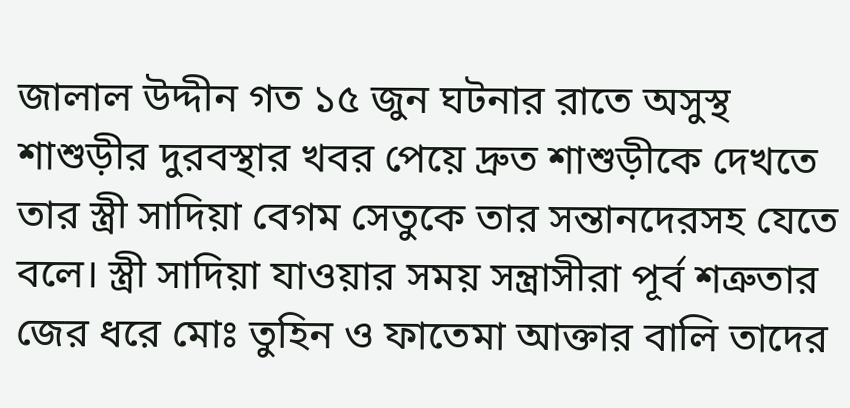জালাল উদ্দীন গত ১৫ জুন ঘটনার রাতে অসুস্থ শাশুড়ীর দুরবস্থার খবর পেয়ে দ্রুত শাশুড়ীকে দেখতে তার স্ত্রী সাদিয়া বেগম সেতুকে তার সন্তানদেরসহ যেতে বলে। স্ত্রী সাদিয়া যাওয়ার সময় সন্ত্রাসীরা পূর্ব শত্রুতার জের ধরে মোঃ তুহিন ও ফাতেমা আক্তার বালি তাদের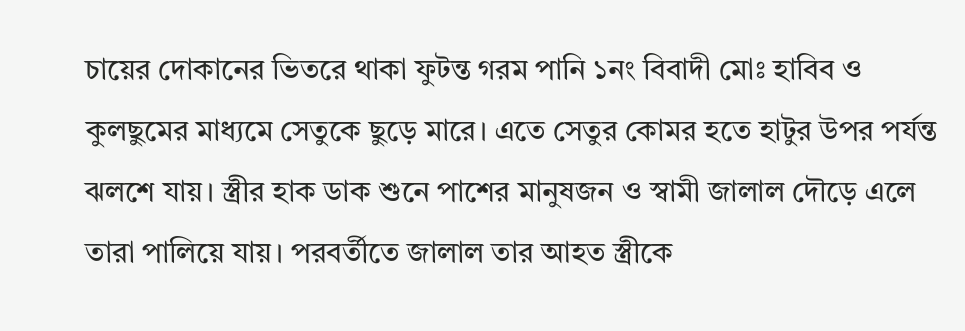চায়ের দোকানের ভিতরে থাকা ফুটন্ত গরম পানি ১নং বিবাদী মোঃ হাবিব ও কুলছুমের মাধ্যমে সেতুকে ছুড়ে মারে। এতে সেতুর কোমর হতে হাটুর উপর পর্যন্ত ঝলশে যায়। স্ত্রীর হাক ডাক শুনে পাশের মানুষজন ও স্বামী জালাল দৌড়ে এলে তারা পালিয়ে যায়। পরবর্তীতে জালাল তার আহত স্ত্রীকে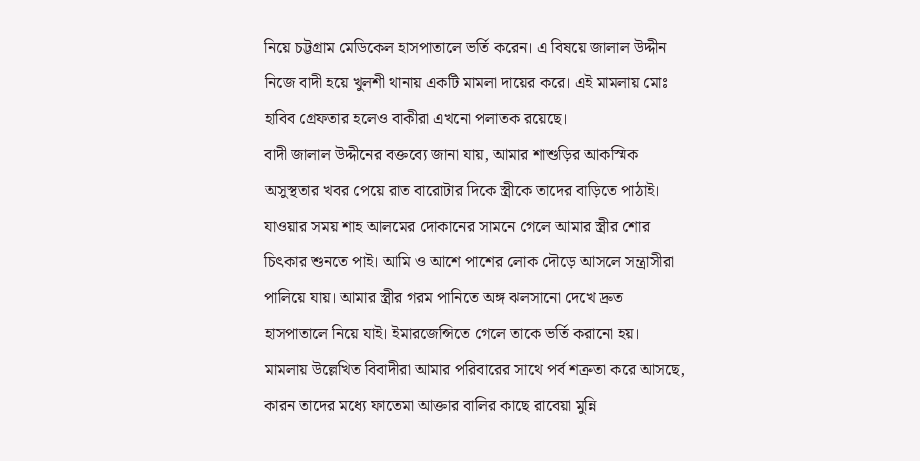নিয়ে চট্টগ্রাম মেডিকেল হাসপাতালে ভর্তি করেন। এ বিষয়ে জালাল উদ্দীন নিজে বাদী হয়ে খুলশী থানায় একটি মামলা দায়ের করে। এই মামলায় মোঃ হাবিব গ্রেফতার হলেও বাকীরা এখনো পলাতক রয়েছে।
বাদী জালাল উদ্দীনের বক্তব্যে জানা যায়, আমার শাশুড়ির আকস্মিক অসুস্থতার খবর পেয়ে রাত বারোটার দিকে স্ত্রীকে তাদের বাড়িতে পাঠাই। যাওয়ার সময় শাহ আলমের দোকানের সামনে গেলে আমার স্ত্রীর শোর চিৎকার শুনতে পাই। আমি ও আশে পাশের লোক দৌড়ে আসলে সন্ত্রাসীরা পালিয়ে যায়। আমার স্ত্রীর গরম পানিতে অঙ্গ ঝলসানো দেখে দ্রুত হাসপাতালে নিয়ে যাই। ইমারজেন্সিতে গেলে তাকে ভর্তি করানো হয়। মামলায় উল্লেখিত বিবাদীরা আমার পরিবারের সাথে পর্ব শত্রুতা করে আসছে, কারন তাদের মধ্যে ফাতেমা আক্তার বালির কাছে রাবেয়া মুন্নি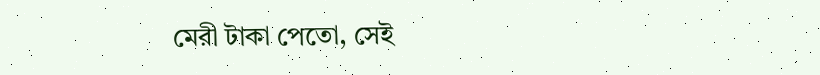মেরী টাকা পেতো, সেই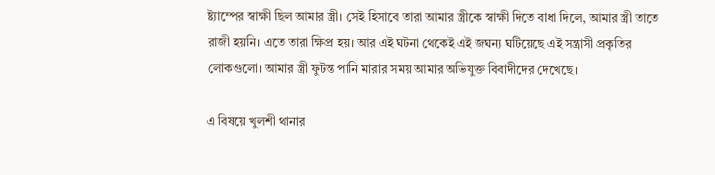ষ্ট্যাম্পের স্বাক্ষী ছিল আমার স্ত্রী। সেই হিসাবে তারা আমার স্ত্রীকে স্বাক্ষী দিতে বাধা দিলে, আমার স্ত্রী তাতে রাজী হয়নি। এতে তারা ক্ষিপ্র হয়। আর এই ঘটনা থেকেই এই জঘন্য ঘটিয়েছে এই সন্ত্রাসী প্রকৃতির লোকগুলো। আমার স্ত্রী ফুটন্ত পানি মারার সময় আমার অভিযুক্ত বিবাদীদের দেখেছে।

এ বিষয়ে খুলশী থানার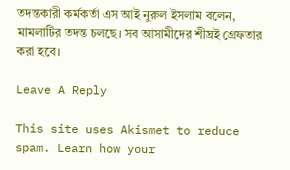তদন্তকারী কর্মকর্তা এস আই নুরুল ইসলাম বলেন, মামলাটির তদন্ত চলছে। সব আসামীদের শীঘ্রই গ্রেফতার করা হবে।

Leave A Reply

This site uses Akismet to reduce spam. Learn how your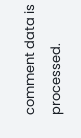comment data is processed.